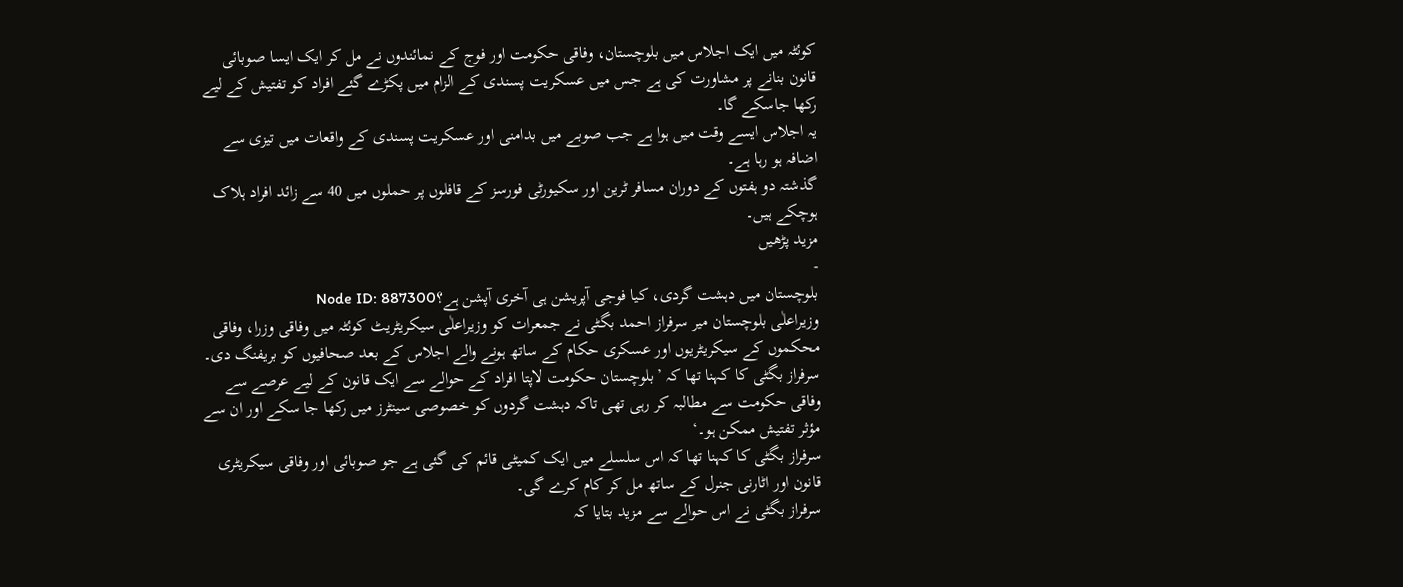کوئٹہ میں ایک اجلاس میں بلوچستان، وفاقی حکومت اور فوج کے نمائندوں نے مل کر ایک ایسا صوبائی قانون بنانے پر مشاورت کی ہے جس میں عسکریت پسندی کے الزام میں پکڑے گئے افراد کو تفتیش کے لیے رکھا جاسکے گا۔
یہ اجلاس ایسے وقت میں ہوا ہے جب صوبے میں بدامنی اور عسکریت پسندی کے واقعات میں تیزی سے اضافہ ہو رہا ہے۔
گذشتہ دو ہفتوں کے دوران مسافر ٹرین اور سکیورٹی فورسز کے قافلوں پر حملوں میں 40 سے زائد افراد ہلاک ہوچکے ہیں۔
مزید پڑھیں
-
بلوچستان میں دہشت گردی، کیا فوجی آپریشن ہی آخری آپشن ہے؟Node ID: 887300
وزیراعلٰی بلوچستان میر سرفراز احمد بگٹی نے جمعرات کو وزیراعلٰی سیکریٹریٹ کوئٹہ میں وفاقی وزرا، وفاقی محکموں کے سیکریٹریوں اور عسکری حکام کے ساتھ ہونے والے اجلاس کے بعد صحافیوں کو بریفنگ دی۔
سرفراز بگٹی کا کہنا تھا کہ ’بلوچستان حکومت لاپتا افراد کے حوالے سے ایک قانون کے لیے عرصے سے وفاقی حکومت سے مطالبہ کر رہی تھی تاکہ دہشت گردوں کو خصوصی سینٹرز میں رکھا جا سکے اور ان سے مؤثر تفتیش ممکن ہو۔‘
سرفراز بگٹی کا کہنا تھا کہ اس سلسلے میں ایک کمیٹی قائم کی گئی ہے جو صوبائی اور وفاقی سیکریٹری قانون اور اٹارنی جنرل کے ساتھ مل کر کام کرے گی۔
سرفراز بگٹی نے اس حوالے سے مزید بتایا کہ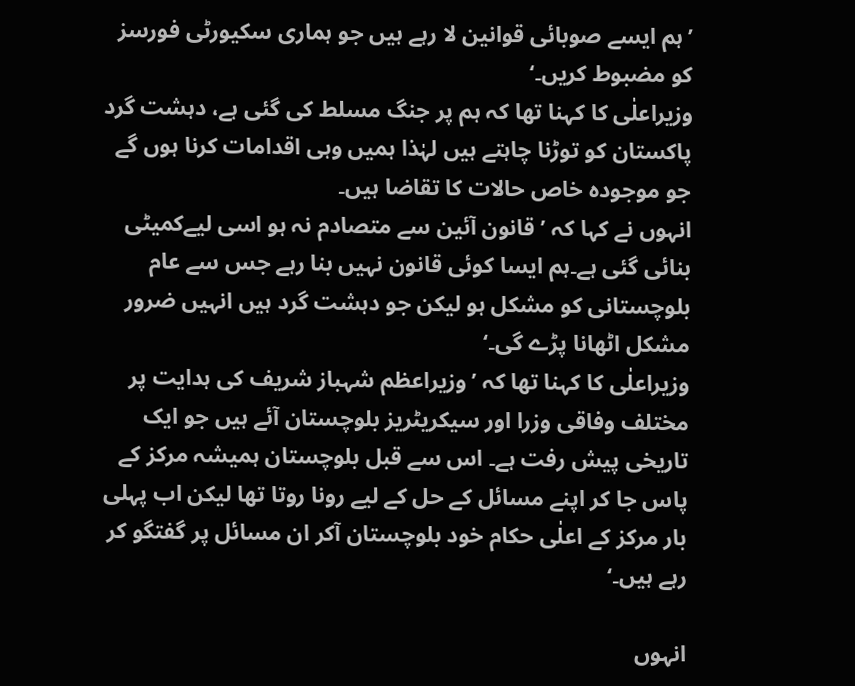’ہم ایسے صوبائی قوانین لا رہے ہیں جو ہماری سکیورٹی فورسز کو مضبوط کریں۔‘
وزیراعلٰی کا کہنا تھا کہ ہم پر جنگ مسلط کی گئی ہے، دہشت گرد پاکستان کو توڑنا چاہتے ہیں لہٰذا ہمیں وہی اقدامات کرنا ہوں گے جو موجودہ خاص حالات کا تقاضا ہیں۔
انہوں نے کہا کہ ’قانون آئین سے متصادم نہ ہو اسی لیےکمیٹی بنائی گئی ہے۔ہم ایسا کوئی قانون نہیں بنا رہے جس سے عام بلوچستانی کو مشکل ہو لیکن جو دہشت گرد ہیں انہیں ضرور مشکل اٹھانا پڑے گی۔‘
وزیراعلٰی کا کہنا تھا کہ ’وزیراعظم شہباز شریف کی ہدایت پر مختلف وفاقی وزرا اور سیکریٹریز بلوچستان آئے ہیں جو ایک تاریخی پیش رفت ہے۔ اس سے قبل بلوچستان ہمیشہ مرکز کے پاس جا کر اپنے مسائل کے حل کے لیے رونا روتا تھا لیکن اب پہلی بار مرکز کے اعلٰی حکام خود بلوچستان آکر ان مسائل پر گفتگو کر رہے ہیں۔‘

انہوں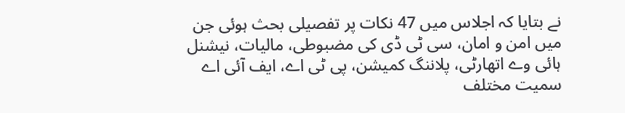نے بتایا کہ اجلاس میں 47 نکات پر تفصیلی بحث ہوئی جن میں امن و امان، سی ٹی ڈی کی مضبوطی، مالیات، نیشنل ہائی وے اتھارٹی، پلاننگ کمیشن، پی ٹی اے، ایف آئی اے سمیت مختلف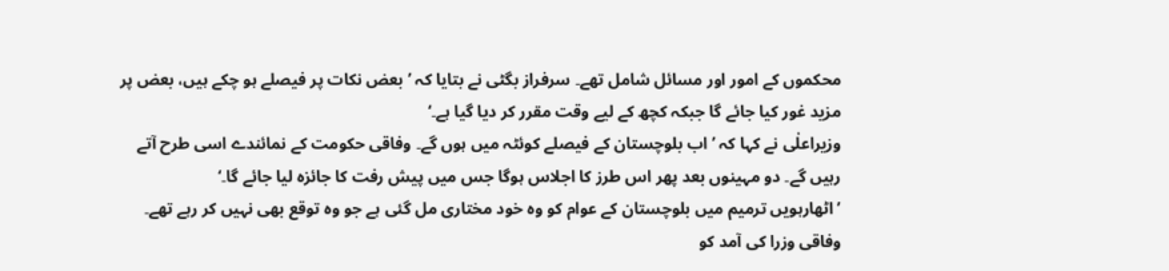محکموں کے امور اور مسائل شامل تھے۔ سرفراز بگٹی نے بتایا کہ ’بعض نکات پر فیصلے ہو چکے ہیں، بعض پر مزید غور کیا جائے گا جبکہ کچھ کے لیے وقت مقرر کر دیا گیا ہے۔‘
وزیراعلٰی نے کہا کہ ’اب بلوچستان کے فیصلے کوئٹہ میں ہوں گے۔ وفاقی حکومت کے نمائندے اسی طرح آتے رہیں گے۔ دو مہینوں بعد پھر اس طرز کا اجلاس ہوگا جس میں پیش رفت کا جائزہ لیا جائے گا۔‘
’اٹھارہویں ترمیم میں بلوچستان کے عوام کو وہ خود مختاری مل گئی ہے جو وہ توقع بھی نہیں کر رہے تھے۔ وفاقی وزرا کی آمد کو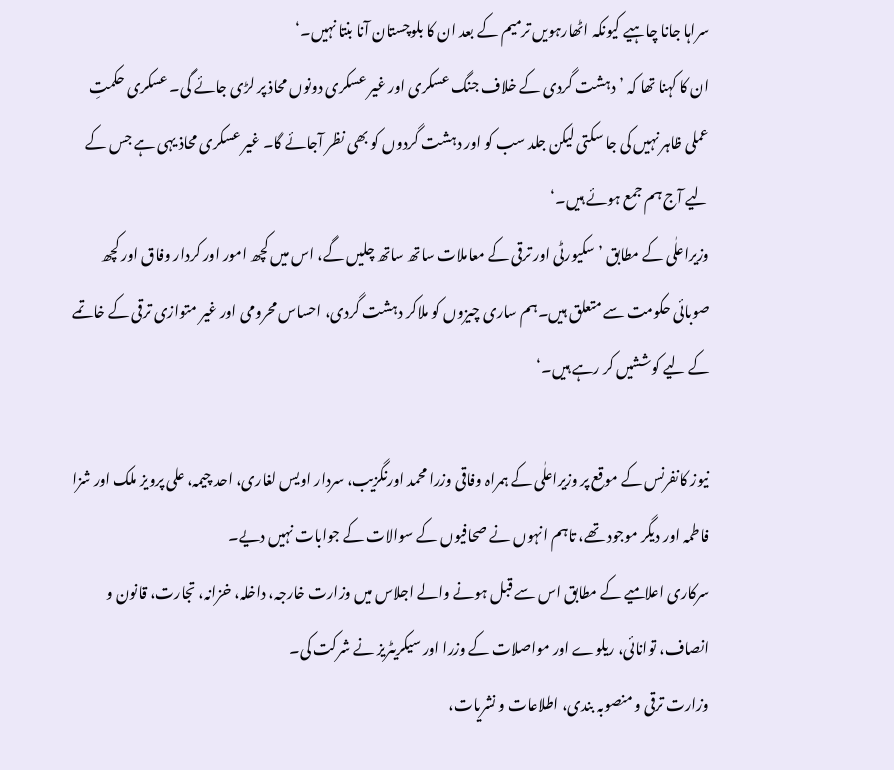سراہا جانا چاہیے کیونکہ اٹھارہویں ترمیم کے بعد ان کا بلوچستان آنا بنتا نہیں۔‘
ان کا کہنا تھا کہ ’دہشت گردی کے خلاف جنگ عسکری اور غیر عسکری دونوں محاذ پر لڑی جائے گی۔ عسکری حکمتِ عملی ظاہر نہیں کی جا سکتی لیکن جلد سب کو اور دہشت گردوں کو بھی نظر آجائے گا۔ غیر عسکری محاذ یہی ہے جس کے لیے آج ہم جمع ہوئے ہیں۔‘
وزیراعلٰی کے مطابق ’سکیورٹی اور ترقی کے معاملات ساتھ ساتھ چلیں گے، اس میں کچھ امور اور کردار وفاق اور کچھ صوبائی حکومت سے متعلق ہیں۔ہم ساری چیزوں کو ملاکر دہشت گردی، احساس محرومی اور غیر متوازی ترقی کے خاتمے کے لیے کوششیں کر رہے ہیں۔‘

نیوز کانفرنس کے موقع پر وزیراعلٰی کے ہمراہ وفاقی وزرا محمد اورنگزیب، سردار اویس لغاری، احد چیمہ، علی پرویز ملک اور شزا فاطمہ اور دیگر موجود تھے، تاہم انہوں نے صحافیوں کے سوالات کے جوابات نہیں دیے۔
سرکاری اعلامیے کے مطابق اس سے قبل ہونے والے اجلاس میں وزارت خارجہ، داخلہ، خزانہ، تجارت، قانون و انصاف، توانائی، ریلوے اور مواصلات کے وزرا اور سیکریٹریز نے شرکت کی۔
وزارت ترقی و منصوبہ بندی، اطلاعات و نشریات،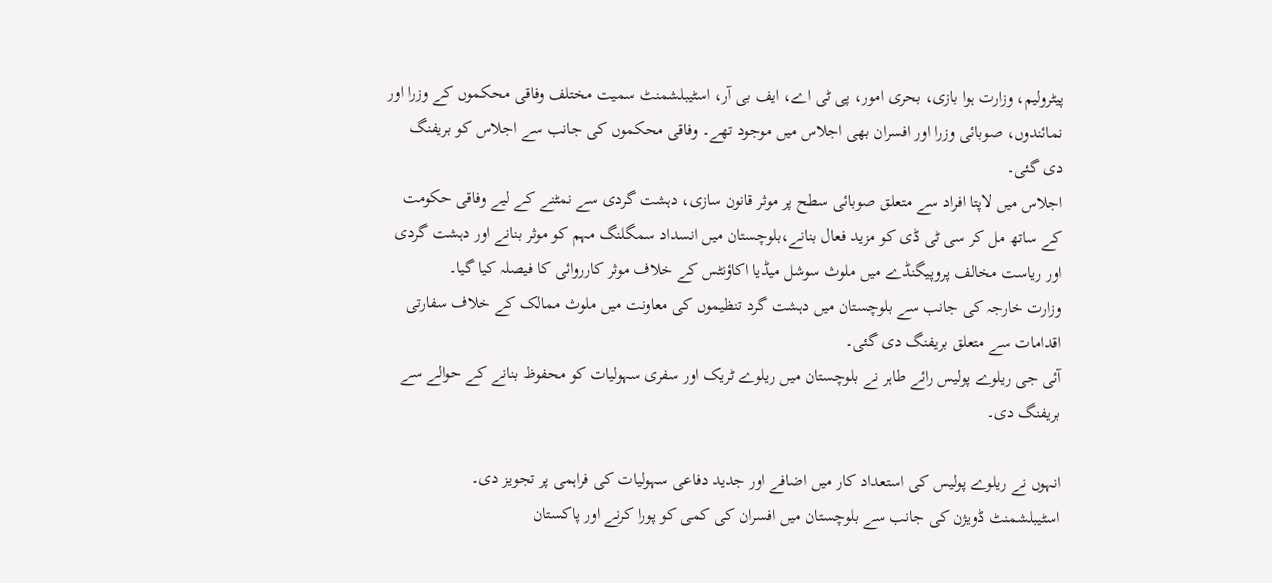پیٹرولیم، وزارت ہوا بازی، بحری امور، پی ٹی اے، ایف بی آر، اسٹیبلشمنٹ سمیت مختلف وفاقی محکموں کے وزرا اور نمائندوں، صوبائی وزرا اور افسران بھی اجلاس میں موجود تھے۔ وفاقی محکموں کی جانب سے اجلاس کو بریفنگ دی گئی۔
اجلاس میں لاپتا افراد سے متعلق صوبائی سطح پر موثر قانون سازی، دہشت گردی سے نمٹنے کے لیے وفاقی حکومت کے ساتھ مل کر سی ٹی ڈی کو مزید فعال بنانے،بلوچستان میں انسداد سمگلنگ مہم کو موثر بنانے اور دہشت گردی اور ریاست مخالف پروپیگنڈے میں ملوث سوشل میڈیا اکاؤنٹس کے خلاف موثر کارروائی کا فیصلہ کیا گیا۔
وزارت خارجہ کی جانب سے بلوچستان میں دہشت گرد تنظیموں کی معاونت میں ملوث ممالک کے خلاف سفارتی اقدامات سے متعلق بریفنگ دی گئی۔
آئی جی ریلوے پولیس رائے طاہر نے بلوچستان میں ریلوے ٹریک اور سفری سہولیات کو محفوظ بنانے کے حوالے سے بریفنگ دی۔

انہوں نے ریلوے پولیس کی استعداد کار میں اضافے اور جدید دفاعی سہولیات کی فراہمی پر تجویز دی۔
اسٹیبلشمنٹ ڈویژن کی جانب سے بلوچستان میں افسران کی کمی کو پورا کرنے اور پاکستان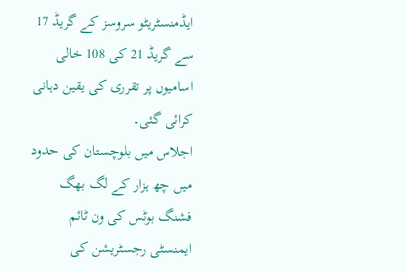ایڈمنسٹریٹو سروسز کے گریڈ 17 سے گریڈ 21 کی 108 خالی اسامیوں پر تقرری کی یقین دہانی کرائی گئی۔
اجلاس میں بلوچستان کی حدود میں چھ ہزار کے لگ بھگ فشنگ بوٹس کی ون ٹائم ایمنسٹی رجسٹریشن کی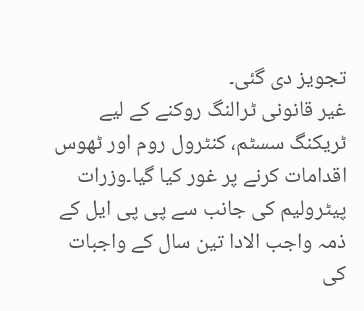تجویز دی گئی۔
غیر قانونی ٹرالنگ روکنے کے لیے ٹریکنگ سسٹم، کنٹرول روم اور ٹھوس اقدامات کرنے پر غور کیا گیا۔وزرات پیٹرولیم کی جانب سے پی پی ایل کے ذمہ واجب الادا تین سال کے واجبات کی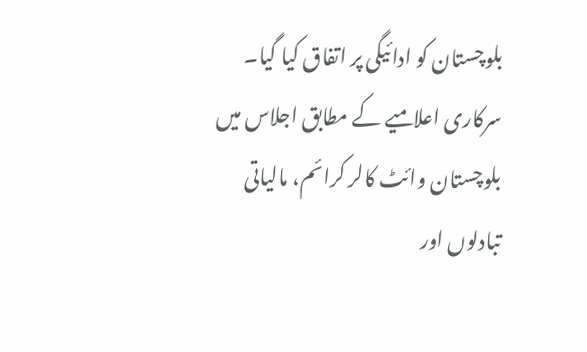بلوچستان کو ادائیگی پر اتفاق کیا گیا۔
سرکاری اعلامیے کے مطابق اجلاس میں بلوچستان وائٹ کالر کرائم، مالیاتی تبادلوں اور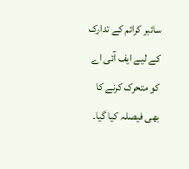سائبر کرائم کے تدارک کے لیے ایف آئی اے کو متحرک کرنے کا بھی فیصلہ کیا گیا۔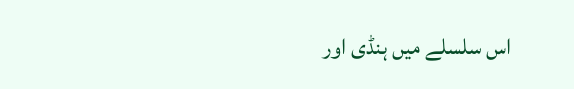اس سلسلے میں ہنڈی اور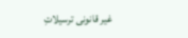غیر قانونی ترسیلاتِ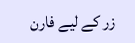زر کے لیے فارن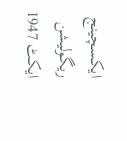ایکسچینج ریگولیشن ایکٹ 1947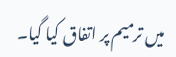میں ترمیم پر اتفاق کیا گیا۔